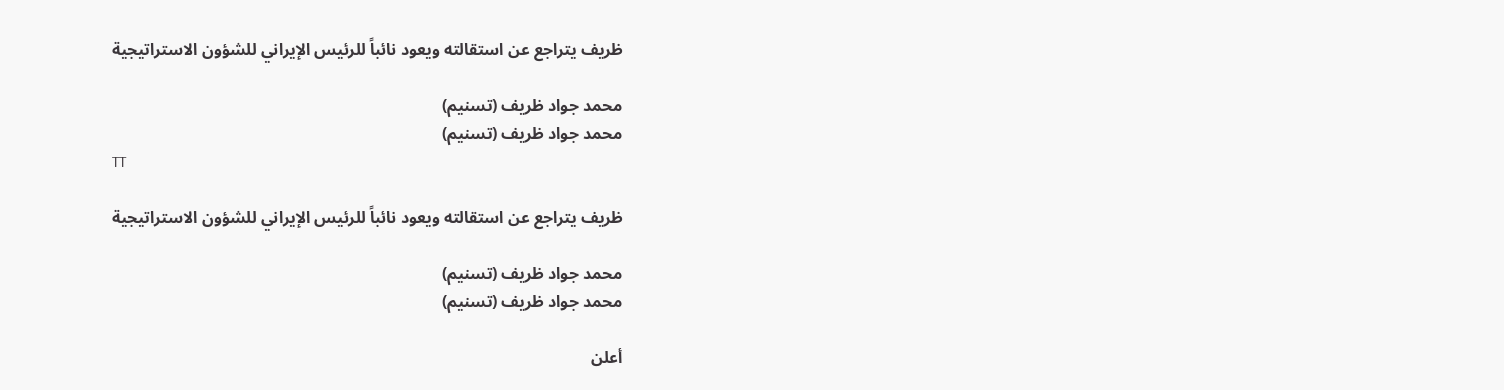ظريف يتراجع عن استقالته ويعود نائباً للرئيس الإيراني للشؤون الاستراتيجية

محمد جواد ظريف (تسنيم)
محمد جواد ظريف (تسنيم)
TT

ظريف يتراجع عن استقالته ويعود نائباً للرئيس الإيراني للشؤون الاستراتيجية

محمد جواد ظريف (تسنيم)
محمد جواد ظريف (تسنيم)

أعلن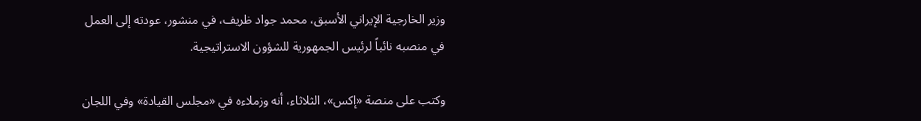وزير الخارجية الإيراني الأسبق، محمد جواد ظريف، في منشور، عودته إلى العمل في منصبه نائباً لرئيس الجمهورية للشؤون الاستراتيجية.

وكتب على منصة «إكس»، الثلاثاء، أنه وزملاءه في «مجلس القيادة» وفي اللجان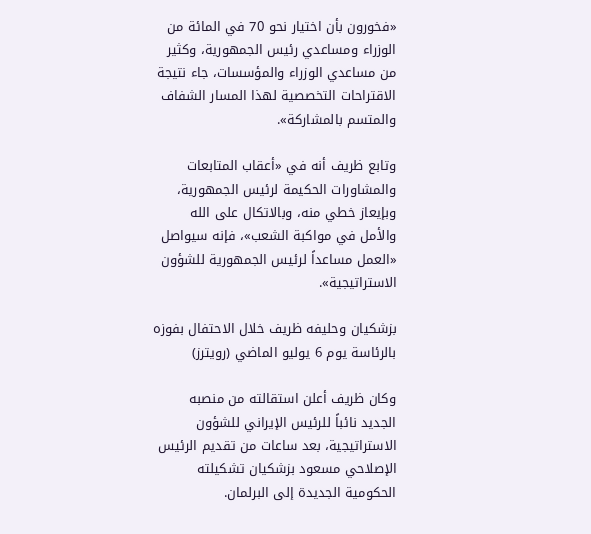«فخورون بأن اختيار نحو 70 في المائة من الوزراء ومساعدي رئيس الجمهورية، وكثير من مساعدي الوزراء والمؤسسات، جاء نتيجة الاقتراحات التخصصية لهذا المسار الشفاف والمتسم بالمشاركة».

وتابع ظريف أنه في «أعقاب المتابعات والمشاورات الحكيمة لرئيس الجمهورية، وبإيعاز خطي منه، وبالاتكال على الله والأمل في مواكبة الشعب»، فإنه سيواصل «العمل مساعداً لرئيس الجمهورية للشؤون الاستراتيجية».

بزشكيان وحليفه ظريف خلال الاحتفال بفوزه بالرئاسة يوم 6 يوليو الماضي (رويترز)

وكان ظريف أعلن استقالته من منصبه الجديد نائباً للرئيس الإيراني للشؤون الاستراتيجية، بعد ساعات من تقديم الرئيس الإصلاحي مسعود بزشكيان تشكيلته الحكومية الجديدة إلى البرلمان.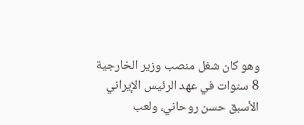وهو كان شغل منصب وزير الخارجية 8 سنوات في عهد الرئيس الإيراني الأسبق حسن روحاني، ولعب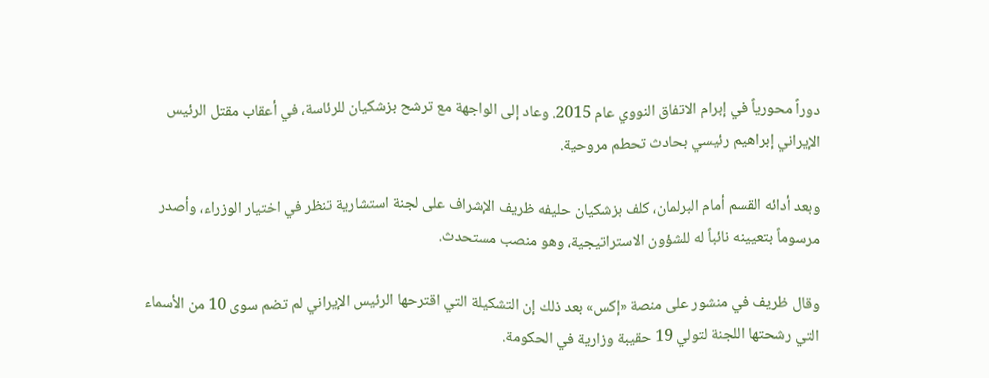دوراً محورياً في إبرام الاتفاق النووي عام 2015. وعاد إلى الواجهة مع ترشح بزشكيان للرئاسة، في أعقاب مقتل الرئيس الإيراني إبراهيم رئيسي بحادث تحطم مروحية.

وبعد أدائه القسم أمام البرلمان، كلف بزشكيان حليفه ظريف الإشراف على لجنة استشارية تنظر في اختيار الوزراء، وأصدر مرسوماً بتعيينه نائباً له للشؤون الاستراتيجية، وهو منصب مستحدث.

وقال ظريف في منشور على منصة «إكس» بعد ذلك إن التشكيلة التي اقترحها الرئيس الإيراني لم تضم سوى 10 من الأسماء التي رشحتها اللجنة لتولي 19 حقيبة وزارية في الحكومة.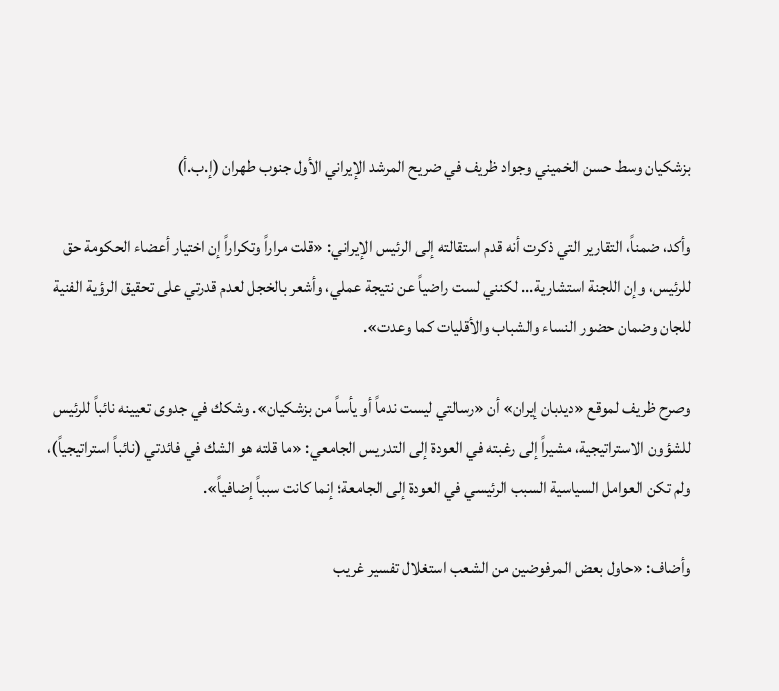بزشكيان وسط حسن الخميني وجواد ظريف في ضريح المرشد الإيراني الأول جنوب طهران (إ.ب.أ)

وأكد، ضمناً، التقارير التي ذكرت أنه قدم استقالته إلى الرئيس الإيراني: «قلت مراراً وتكراراً إن اختيار أعضاء الحكومة حق للرئيس، وإن اللجنة استشارية... لكنني لست راضياً عن نتيجة عملي، وأشعر بالخجل لعدم قدرتي على تحقيق الرؤية الفنية للجان وضمان حضور النساء والشباب والأقليات كما وعدت».

وصرح ظريف لموقع «ديدبان إيران» أن «رسالتي ليست ندماً أو يأساً من بزشكيان». وشكك في جدوى تعيينه نائباً للرئيس للشؤون الاستراتيجية، مشيراً إلى رغبته في العودة إلى التدريس الجامعي: «ما قلته هو الشك في فائدتي (نائباً استراتيجياً)، ولم تكن العوامل السياسية السبب الرئيسي في العودة إلى الجامعة؛ إنما كانت سبباً إضافياً».

وأضاف: «حاول بعض المرفوضين من الشعب استغلال تفسير غريب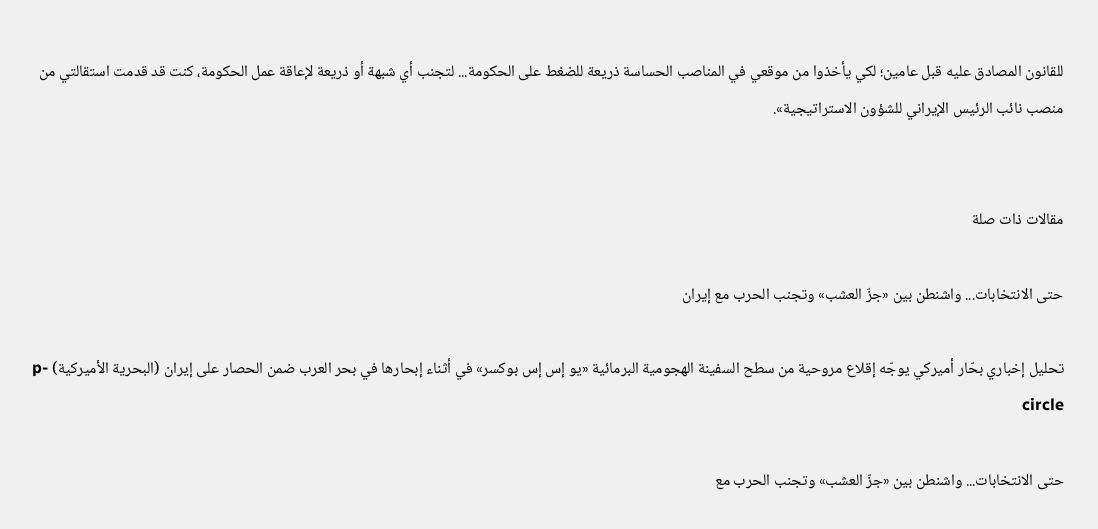للقانون المصادق عليه قبل عامين؛ لكي يأخذوا من موقعي في المناصب الحساسة ذريعة للضغط على الحكومة... لتجنب أي شبهة أو ذريعة لإعاقة عمل الحكومة، كنت قد قدمت استقالتي من منصب نائب الرئيس الإيراني للشؤون الاستراتيجية».


مقالات ذات صلة

حتى الانتخابات... واشنطن بين «جزّ العشب» وتجنب الحرب مع إيران

تحليل إخباري بحّار أميركي يوجّه إقلاع مروحية من سطح السفينة الهجومية البرمائية «يو إس إس بوكسر» في أثناء إبحارها في بحر العرب ضمن الحصار على إيران (البحرية الأميركية) p-circle

حتى الانتخابات... واشنطن بين «جزّ العشب» وتجنب الحرب مع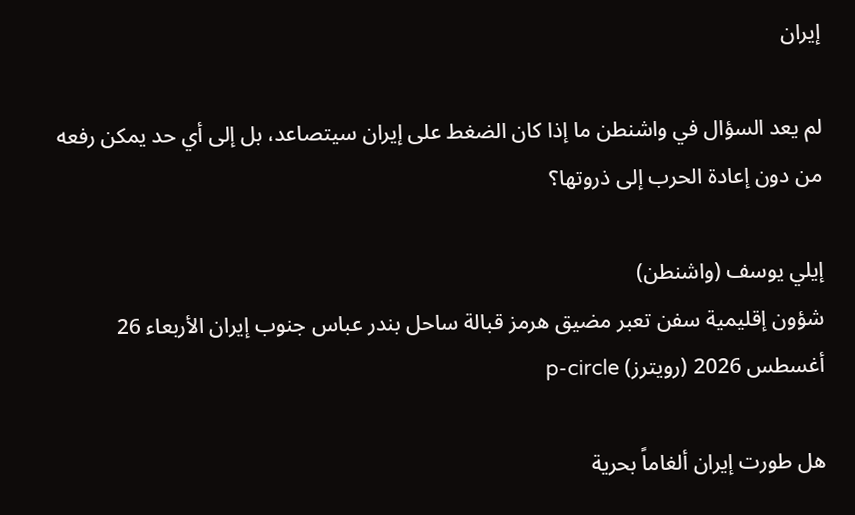إيران

لم يعد السؤال في واشنطن ما إذا كان الضغط على إيران سيتصاعد، بل إلى أي حد يمكن رفعه من دون إعادة الحرب إلى ذروتها؟

إيلي يوسف (واشنطن)
شؤون إقليمية سفن تعبر مضيق هرمز قبالة ساحل بندر عباس جنوب إيران الأربعاء 26 أغسطس 2026 (رويترز) p-circle

هل طورت إيران ألغاماً بحرية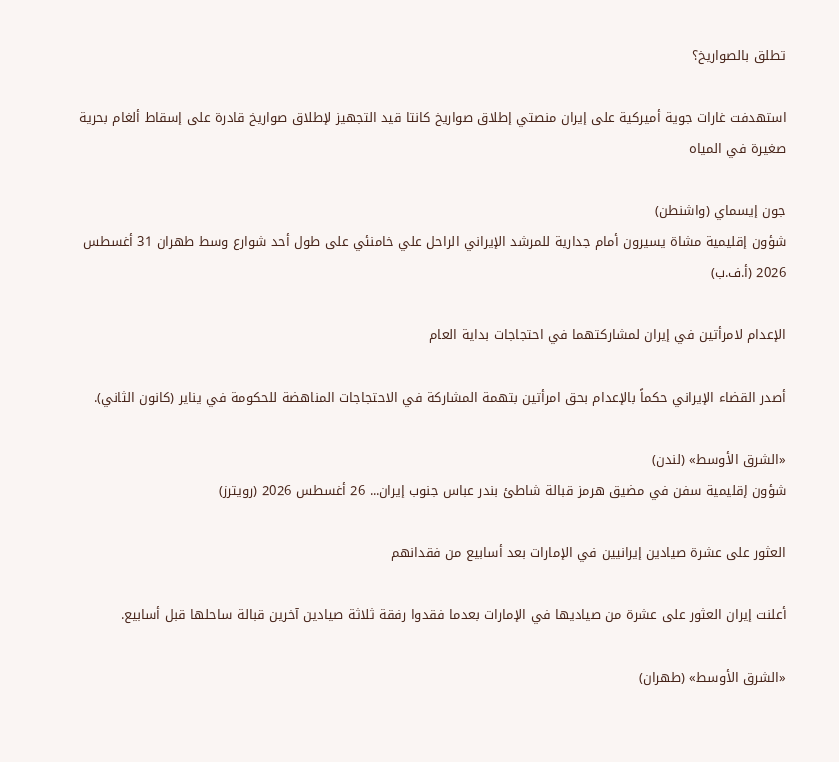تطلق بالصواريخ؟

استهدفت غارات جوية أميركية على إيران منصتي إطلاق صواريخ كانتا قيد التجهيز لإطلاق صواريخ قادرة على إسقاط ألغام بحرية صغيرة في المياه

جون إيسماي (واشنطن)
شؤون إقليمية مشاة يسيرون أمام جدارية للمرشد الإيراني الراحل علي خامنئي على طول أحد شوارع وسط طهران 31 أغسطس 2026 (أ.ف.ب)

الإعدام لامرأتين في إيران لمشاركتهما في احتجاجات بداية العام

أصدر القضاء الإيراني حكماً بالإعدام بحق امرأتين بتهمة المشاركة في الاحتجاجات المناهضة للحكومة في يناير (كانون الثاني).

«الشرق الأوسط» (لندن)
شؤون إقليمية سفن في مضيق هرمز قبالة شاطئ بندر عباس جنوب إيران... 26 أغسطس 2026 (رويترز)

العثور على عشرة صيادين إيرانيين في الإمارات بعد أسابيع من فقدانهم

أعلنت إيران العثور على عشرة من صياديها في الإمارات بعدما فقدوا رفقة ثلاثة صيادين آخرين قبالة ساحلها قبل أسابيع.

«الشرق الأوسط» (طهران)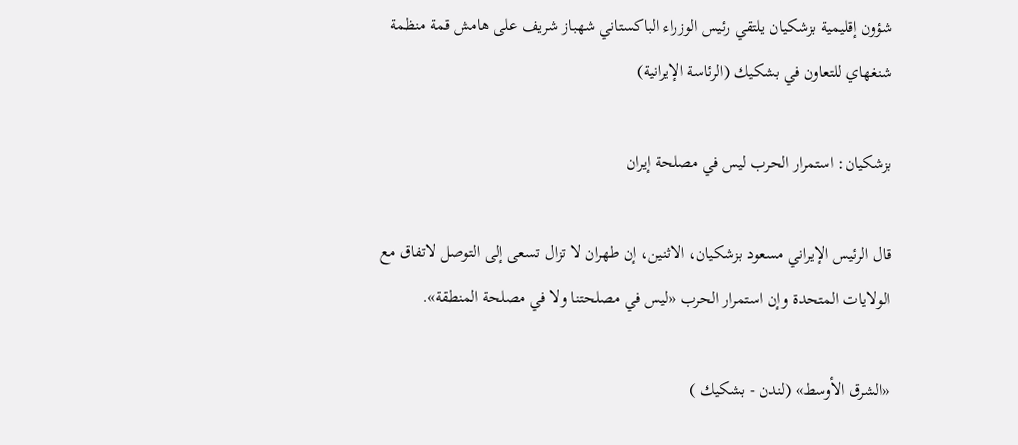شؤون إقليمية بزشكيان يلتقي رئيس الوزراء الباكستاني شهباز شريف على هامش قمة منظمة شنغهاي للتعاون في بشكيك (الرئاسة الإيرانية)

بزشكيان: استمرار الحرب ليس في مصلحة إيران

قال الرئيس الإيراني مسعود بزشكيان، الاثنين، إن طهران لا تزال تسعى إلى التوصل لاتفاق مع الولايات المتحدة وإن استمرار الحرب «ليس في مصلحتنا ولا في مصلحة المنطقة».

«الشرق الأوسط» (لندن - بشكيك )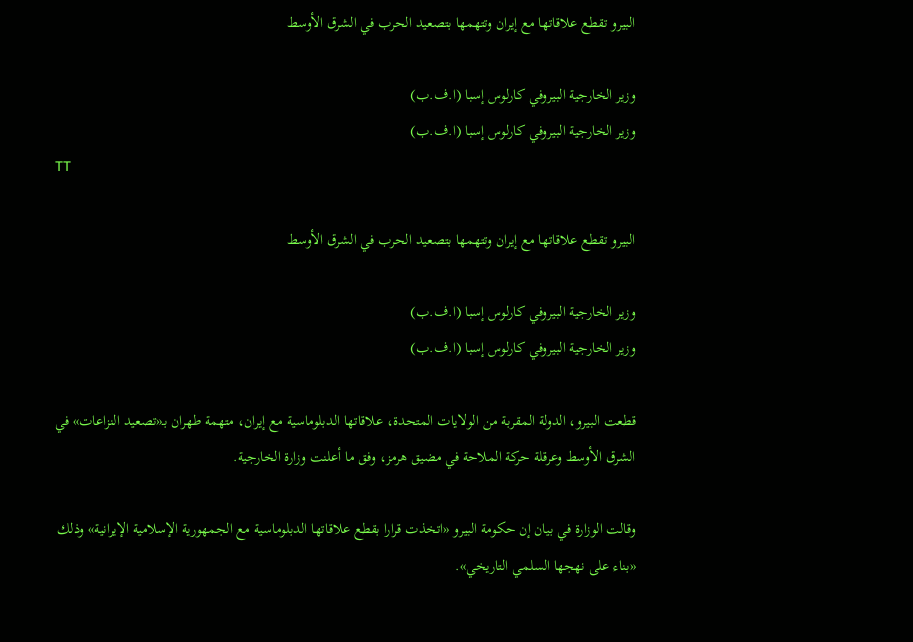البيرو تقطع علاقاتها مع إيران وتتهمها بتصعيد الحرب في الشرق الأوسط

وزير الخارجية البيروفي كارلوس إسبا (ا.ف.ب)
وزير الخارجية البيروفي كارلوس إسبا (ا.ف.ب)
TT

البيرو تقطع علاقاتها مع إيران وتتهمها بتصعيد الحرب في الشرق الأوسط

وزير الخارجية البيروفي كارلوس إسبا (ا.ف.ب)
وزير الخارجية البيروفي كارلوس إسبا (ا.ف.ب)

قطعت البيرو، الدولة المقربة من الولايات المتحدة، علاقاتها الدبلوماسية مع إيران، متهمة طهران بـ«تصعيد النزاعات» في الشرق الأوسط وعرقلة حركة الملاحة في مضيق هرمز، وفق ما أعلنت وزارة الخارجية.

وقالت الوزارة في بيان إن حكومة البيرو «اتخذت قرارا بقطع علاقاتها الدبلوماسية مع الجمهورية الإسلامية الإيرانية» وذلك «بناء على نهجها السلمي التاريخي».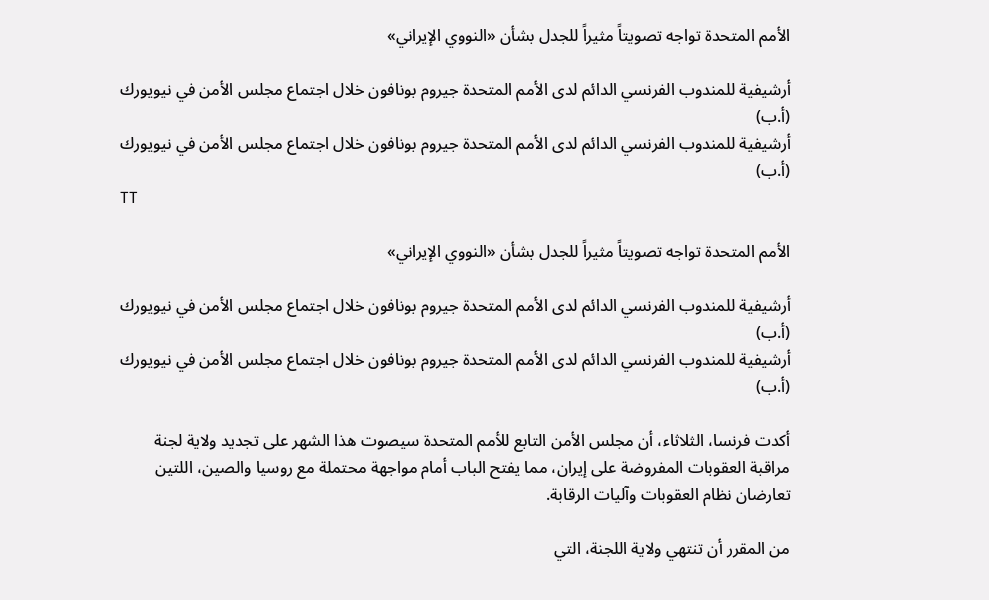الأمم المتحدة تواجه تصويتاً مثيراً للجدل بشأن «النووي الإيراني»

أرشيفية للمندوب الفرنسي الدائم لدى الأمم المتحدة جيروم بونافون خلال اجتماع مجلس الأمن في نيويورك (أ.ب)
أرشيفية للمندوب الفرنسي الدائم لدى الأمم المتحدة جيروم بونافون خلال اجتماع مجلس الأمن في نيويورك (أ.ب)
TT

الأمم المتحدة تواجه تصويتاً مثيراً للجدل بشأن «النووي الإيراني»

أرشيفية للمندوب الفرنسي الدائم لدى الأمم المتحدة جيروم بونافون خلال اجتماع مجلس الأمن في نيويورك (أ.ب)
أرشيفية للمندوب الفرنسي الدائم لدى الأمم المتحدة جيروم بونافون خلال اجتماع مجلس الأمن في نيويورك (أ.ب)

أكدت فرنسا، الثلاثاء، أن مجلس الأمن التابع للأمم المتحدة سيصوت هذا الشهر على تجديد ولاية لجنة مراقبة العقوبات المفروضة على إيران، مما يفتح الباب أمام مواجهة محتملة مع روسيا والصين، اللتين تعارضان نظام العقوبات وآليات الرقابة.

من المقرر أن تنتهي ولاية اللجنة، التي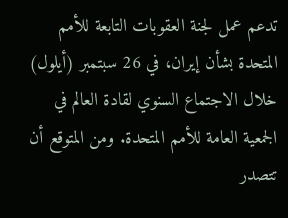تدعم عمل لجنة العقوبات التابعة للأمم المتحدة بشأن إيران، في 26 سبتمبر (أيلول) خلال الاجتماع السنوي لقادة العالم في الجمعية العامة للأمم المتحدة. ومن المتوقع أن تتصدر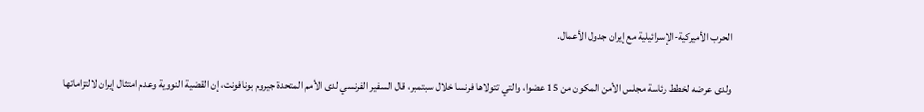الحرب الأميركية-الإسرائيلية مع إيران جدول الأعمال.

ولدى عرضه لخطط رئاسة ‌مجلس الأمن المكون ‌من 15 عضوا، والتي تتولاها فرنسا خلال سبتمبر، ‌قال السفير الفرنسي لدى الأمم المتحدة جيروم بونافونت، إن القضية النووية وعدم امتثال إيران لالتزاماتها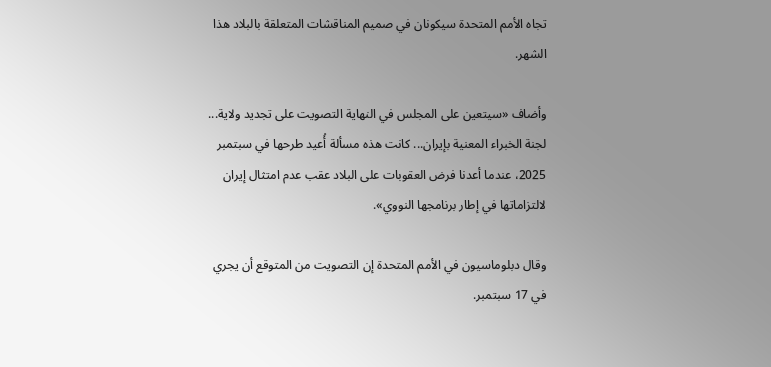تجاه الأمم المتحدة سيكونان في صميم المناقشات المتعلقة بالبلاد هذا الشهر.

وأضاف «سيتعين على المجلس في النهاية التصويت على تجديد ولاية... لجنة الخبراء المعنية بإيران... كانت هذه مسألة أُعيد طرحها في سبتمبر 2025، عندما أعدنا فرض العقوبات على البلاد عقب عدم امتثال إيران لالتزاماتها في إطار برنامجها النووي».

وقال دبلوماسيون في الأمم المتحدة إن التصويت من المتوقع أن يجري في 17 سبتمبر.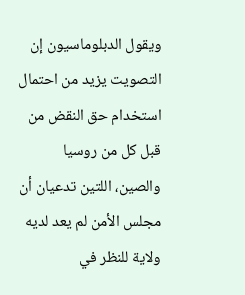ويقول الدبلوماسيون إن التصويت ‌يزيد من احتمال استخدام حق النقض من قبل ‌كل من روسيا والصين، اللتين تدعيان أن مجلس الأمن لم يعد لديه ولاية ‌للنظر في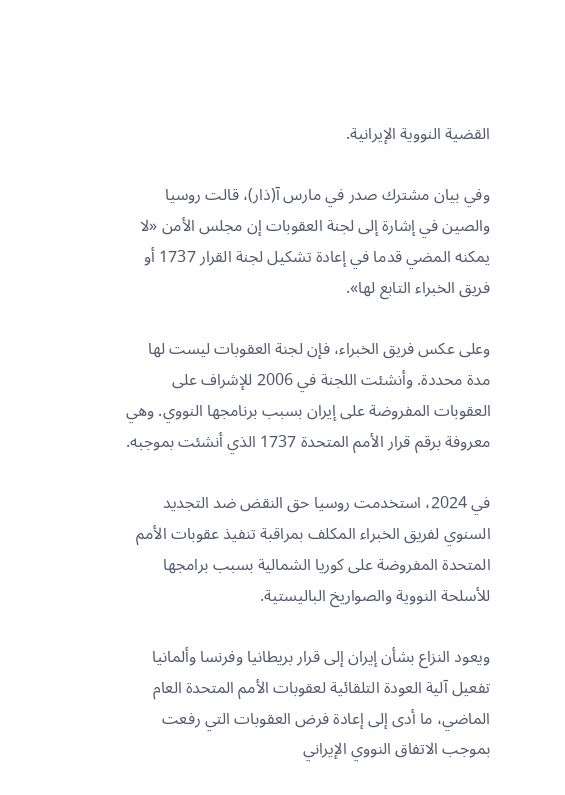القضية النووية الإيرانية.

وفي بيان مشترك صدر في مارس آ(ذار)، ‌قالت روسيا والصين في إشارة إلى لجنة العقوبات إن مجلس الأمن «لا يمكنه المضي قدما في إعادة تشكيل لجنة القرار 1737 أو فريق الخبراء التابع لها».

وعلى عكس فريق الخبراء، فإن لجنة العقوبات ليست لها مدة محددة. وأنشئت اللجنة في 2006 للإشراف على العقوبات ‌المفروضة على إيران بسبب برنامجها النووي. وهي معروفة برقم قرار الأمم المتحدة 1737 الذي أنشئت بموجبه.

في 2024، استخدمت روسيا حق النقض ضد التجديد السنوي لفريق الخبراء المكلف بمراقبة تنفيذ عقوبات الأمم المتحدة المفروضة على كوريا الشمالية بسبب برامجها للأسلحة النووية والصواريخ الباليستية.

ويعود النزاع بشأن إيران إلى قرار بريطانيا وفرنسا وألمانيا تفعيل آلية العودة التلقائية لعقوبات الأمم المتحدة العام الماضي، ما أدى إلى إعادة فرض العقوبات التي رفعت بموجب الاتفاق النووي الإيراني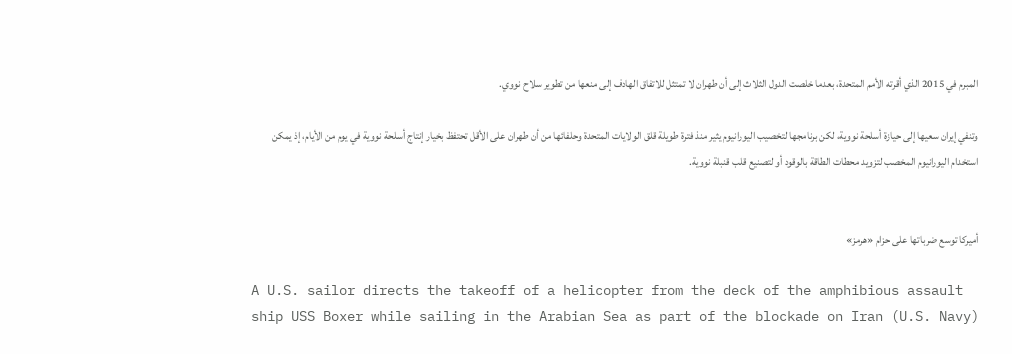المبرم في 2015 الذي أقرته الأمم المتحدة، بعدما خلصت الدول الثلاث إلى أن طهران لا تمتثل للاتفاق الهادف إلى منعها من تطوير سلاح نووي.

وتنفي إيران سعيها إلى حيازة أسلحة نووية، لكن برنامجها لتخصيب اليورانيوم يثير منذ فترة طويلة قلق الولايات المتحدة وحلفائها من أن طهران على الأقل تحتفظ بخيار إنتاج أسلحة نووية في يوم من الأيام، إذ يمكن استخدام اليورانيوم المخصب لتزويد محطات الطاقة بالوقود أو لتصنيع قلب قنبلة نووية.


أميركا توسع ضرباتها على حزام «هرمز»

A U.S. sailor directs the takeoff of a helicopter from the deck of the amphibious assault ship USS Boxer while sailing in the Arabian Sea as part of the blockade on Iran (U.S. Navy)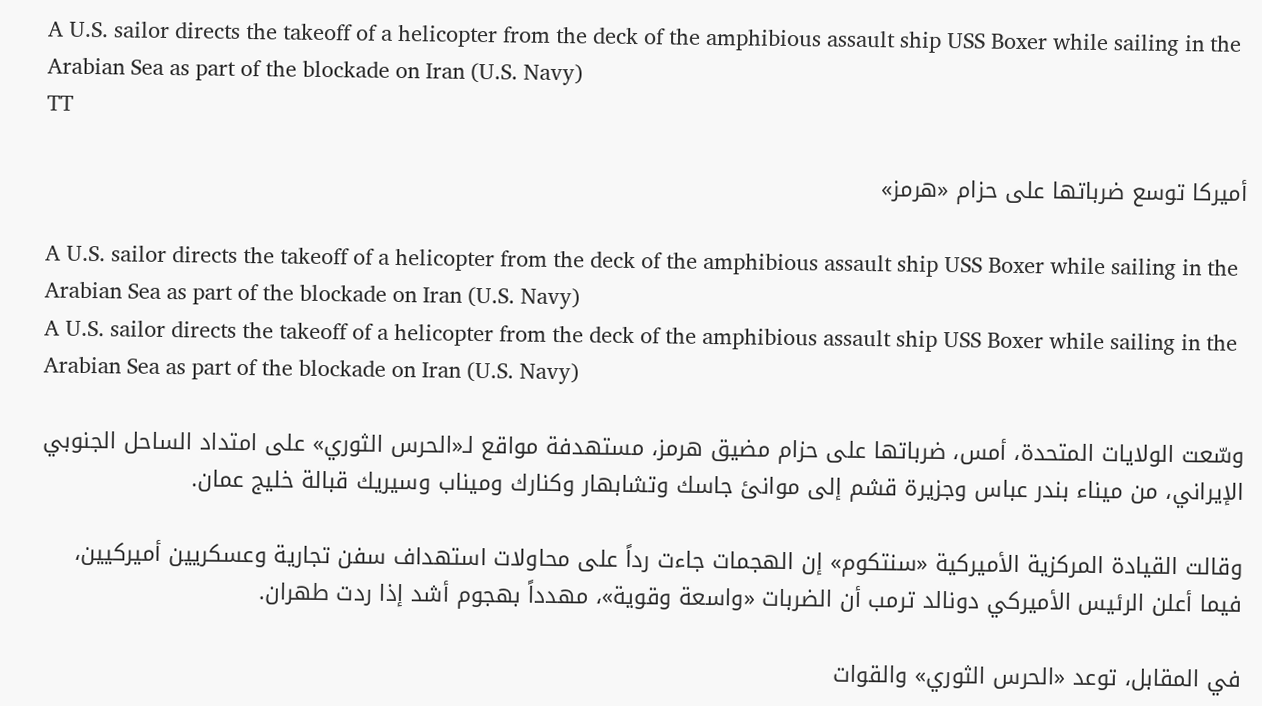A U.S. sailor directs the takeoff of a helicopter from the deck of the amphibious assault ship USS Boxer while sailing in the Arabian Sea as part of the blockade on Iran (U.S. Navy)
TT

أميركا توسع ضرباتها على حزام «هرمز»

A U.S. sailor directs the takeoff of a helicopter from the deck of the amphibious assault ship USS Boxer while sailing in the Arabian Sea as part of the blockade on Iran (U.S. Navy)
A U.S. sailor directs the takeoff of a helicopter from the deck of the amphibious assault ship USS Boxer while sailing in the Arabian Sea as part of the blockade on Iran (U.S. Navy)

وسّعت الولايات المتحدة، أمس، ضرباتها على حزام مضيق هرمز، مستهدفة مواقع لـ«الحرس الثوري» على امتداد الساحل الجنوبي الإيراني، من ميناء بندر عباس وجزيرة قشم إلى موانئ جاسك وتشابهار وكنارك وميناب وسيريك قبالة خليج عمان.

وقالت القيادة المركزية الأميركية «سنتكوم» إن الهجمات جاءت رداً على محاولات استهداف سفن تجارية وعسكريين أميركيين، فيما أعلن الرئيس الأميركي دونالد ترمب أن الضربات «واسعة وقوية»، مهدداً بهجوم أشد إذا ردت طهران.

في المقابل، توعد «الحرس الثوري» والقوات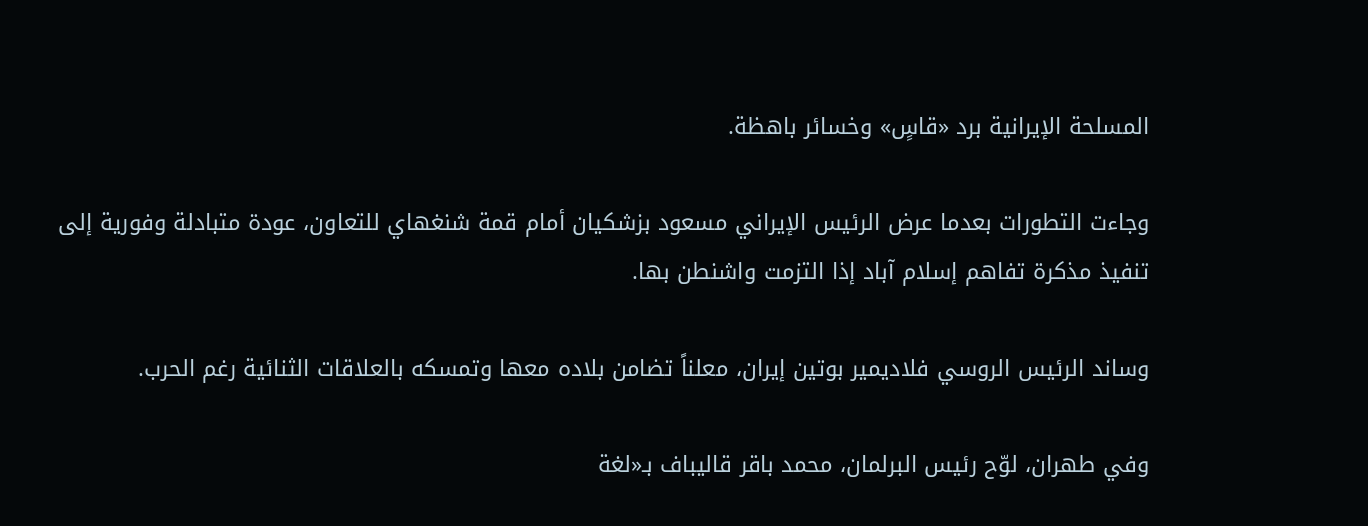المسلحة الإيرانية برد «قاسٍ» وخسائر باهظة.

وجاءت التطورات بعدما عرض الرئيس الإيراني مسعود بزشكيان أمام قمة شنغهاي للتعاون، عودة متبادلة وفورية إلى تنفيذ مذكرة تفاهم إسلام آباد إذا التزمت واشنطن بها.

وساند الرئيس الروسي فلاديمير بوتين إيران، معلناً تضامن بلاده معها وتمسكه بالعلاقات الثنائية رغم الحرب.

وفي طهران، لوّح رئيس البرلمان، محمد باقر قاليباف بـ«لغة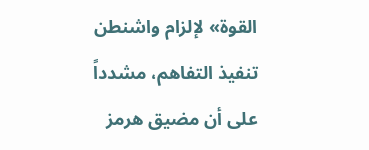القوة» لإلزام واشنطن تنفيذ التفاهم، مشدداً على أن مضيق هرمز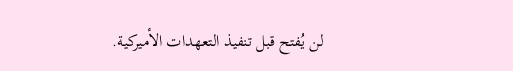لن يُفتح قبل تنفيذ التعهدات الأميركية.